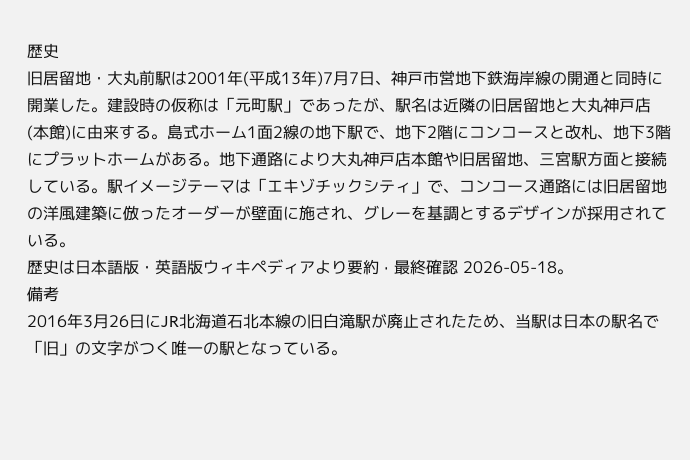歴史
旧居留地・大丸前駅は2001年(平成13年)7月7日、神戸市営地下鉄海岸線の開通と同時に開業した。建設時の仮称は「元町駅」であったが、駅名は近隣の旧居留地と大丸神戸店(本館)に由来する。島式ホーム1面2線の地下駅で、地下2階にコンコースと改札、地下3階にプラットホームがある。地下通路により大丸神戸店本館や旧居留地、三宮駅方面と接続している。駅イメージテーマは「エキゾチックシティ」で、コンコース通路には旧居留地の洋風建築に倣ったオーダーが壁面に施され、グレーを基調とするデザインが採用されている。
歴史は日本語版・英語版ウィキペディアより要約 · 最終確認 2026-05-18。
備考
2016年3月26日にJR北海道石北本線の旧白滝駅が廃止されたため、当駅は日本の駅名で「旧」の文字がつく唯一の駅となっている。